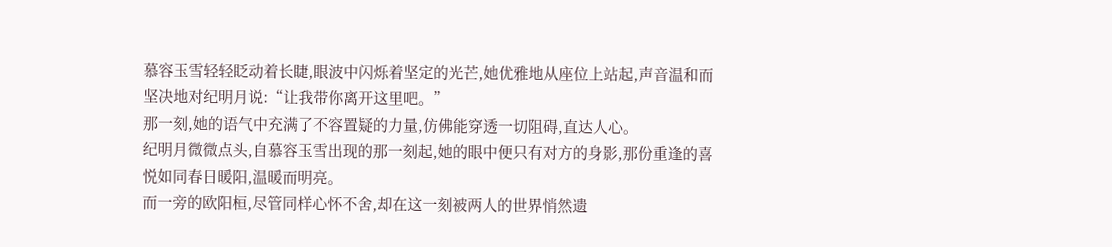慕容玉雪轻轻眨动着长睫,眼波中闪烁着坚定的光芒,她优雅地从座位上站起,声音温和而坚决地对纪明月说:“让我带你离开这里吧。”
那一刻,她的语气中充满了不容置疑的力量,仿佛能穿透一切阻碍,直达人心。
纪明月微微点头,自慕容玉雪出现的那一刻起,她的眼中便只有对方的身影,那份重逢的喜悦如同春日暖阳,温暖而明亮。
而一旁的欧阳桓,尽管同样心怀不舍,却在这一刻被两人的世界悄然遗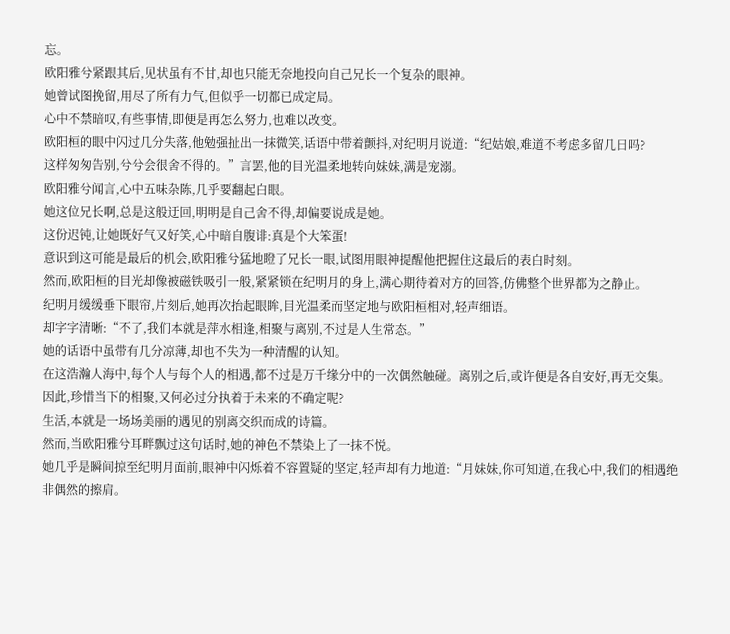忘。
欧阳雅兮紧跟其后,见状虽有不甘,却也只能无奈地投向自己兄长一个复杂的眼神。
她曾试图挽留,用尽了所有力气,但似乎一切都已成定局。
心中不禁暗叹,有些事情,即便是再怎么努力,也难以改变。
欧阳桓的眼中闪过几分失落,他勉强扯出一抹微笑,话语中带着颤抖,对纪明月说道:“纪姑娘,难道不考虑多留几日吗?
这样匆匆告别,兮兮会很舍不得的。”言罢,他的目光温柔地转向妹妹,满是宠溺。
欧阳雅兮闻言,心中五味杂陈,几乎要翻起白眼。
她这位兄长啊,总是这般迂回,明明是自己舍不得,却偏要说成是她。
这份迟钝,让她既好气又好笑,心中暗自腹诽:真是个大笨蛋!
意识到这可能是最后的机会,欧阳雅兮猛地瞪了兄长一眼,试图用眼神提醒他把握住这最后的表白时刻。
然而,欧阳桓的目光却像被磁铁吸引一般,紧紧锁在纪明月的身上,满心期待着对方的回答,仿佛整个世界都为之静止。
纪明月缓缓垂下眼帘,片刻后,她再次抬起眼眸,目光温柔而坚定地与欧阳桓相对,轻声细语。
却字字清晰:“不了,我们本就是萍水相逢,相聚与离别,不过是人生常态。”
她的话语中虽带有几分凉薄,却也不失为一种清醒的认知。
在这浩瀚人海中,每个人与每个人的相遇,都不过是万千缘分中的一次偶然触碰。离别之后,或许便是各自安好,再无交集。
因此,珍惜当下的相聚,又何必过分执着于未来的不确定呢?
生活,本就是一场场美丽的遇见的别离交织而成的诗篇。
然而,当欧阳雅兮耳畔飘过这句话时,她的神色不禁染上了一抹不悦。
她几乎是瞬间掠至纪明月面前,眼神中闪烁着不容置疑的坚定,轻声却有力地道:“月妹妹,你可知道,在我心中,我们的相遇绝非偶然的擦肩。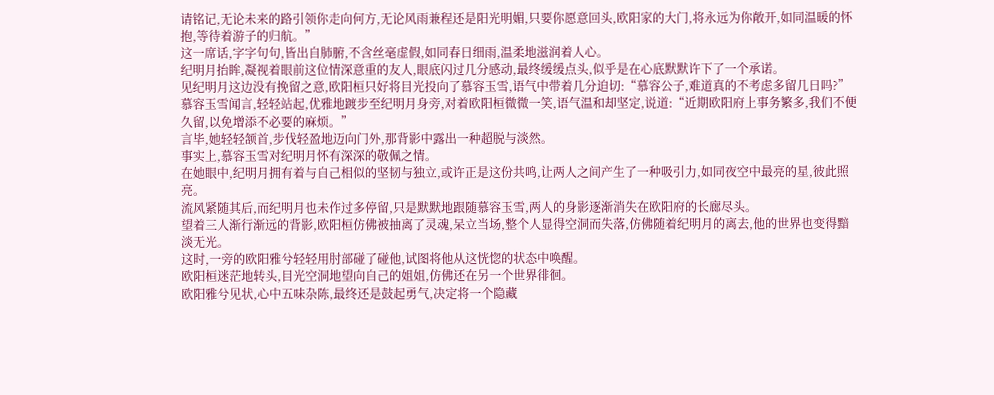请铭记,无论未来的路引领你走向何方,无论风雨兼程还是阳光明媚,只要你愿意回头,欧阳家的大门,将永远为你敞开,如同温暖的怀抱,等待着游子的归航。”
这一席话,字字句句,皆出自肺腑,不含丝毫虚假,如同春日细雨,温柔地滋润着人心。
纪明月抬眸,凝视着眼前这位情深意重的友人,眼底闪过几分感动,最终缓缓点头,似乎是在心底默默许下了一个承诺。
见纪明月这边没有挽留之意,欧阳桓只好将目光投向了慕容玉雪,语气中带着几分迫切:“慕容公子,难道真的不考虑多留几日吗?”
慕容玉雪闻言,轻轻站起,优雅地踱步至纪明月身旁,对着欧阳桓微微一笑,语气温和却坚定,说道:“近期欧阳府上事务繁多,我们不便久留,以免增添不必要的麻烦。”
言毕,她轻轻颔首,步伐轻盈地迈向门外,那背影中露出一种超脱与淡然。
事实上,慕容玉雪对纪明月怀有深深的敬佩之情。
在她眼中,纪明月拥有着与自己相似的坚韧与独立,或许正是这份共鸣,让两人之间产生了一种吸引力,如同夜空中最亮的星,彼此照亮。
流风紧随其后,而纪明月也未作过多停留,只是默默地跟随慕容玉雪,两人的身影逐渐消失在欧阳府的长廊尽头。
望着三人渐行渐远的背影,欧阳桓仿佛被抽离了灵魂,呆立当场,整个人显得空洞而失落,仿佛随着纪明月的离去,他的世界也变得黯淡无光。
这时,一旁的欧阳雅兮轻轻用肘部碰了碰他,试图将他从这恍惚的状态中唤醒。
欧阳桓迷茫地转头,目光空洞地望向自己的姐姐,仿佛还在另一个世界徘徊。
欧阳雅兮见状,心中五味杂陈,最终还是鼓起勇气,决定将一个隐藏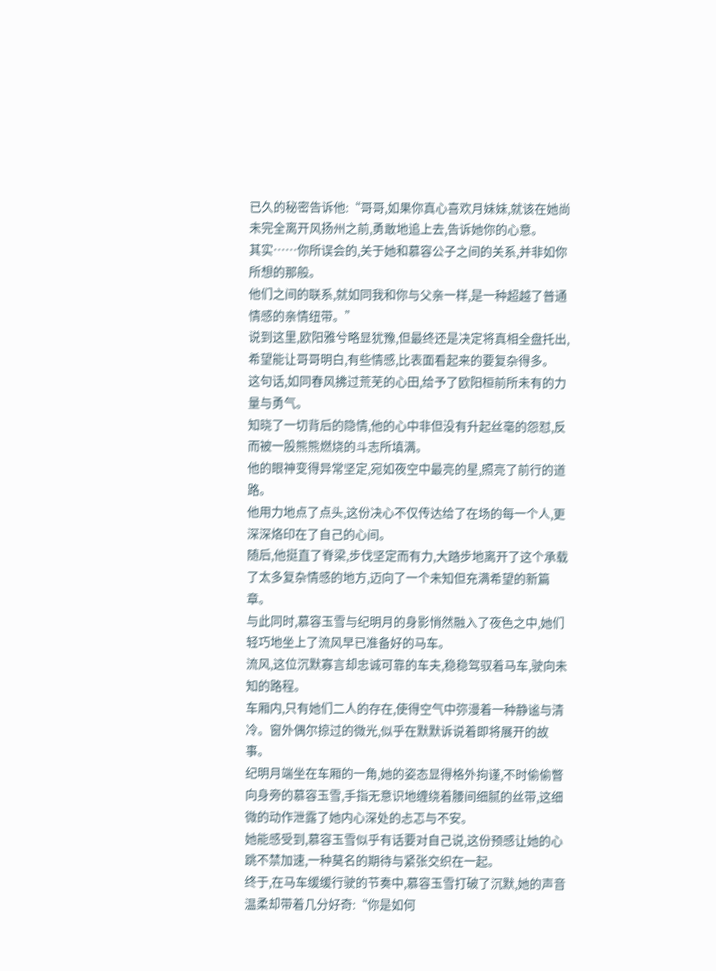已久的秘密告诉他:“哥哥,如果你真心喜欢月妹妹,就该在她尚未完全离开风扬州之前,勇敢地追上去,告诉她你的心意。
其实……你所误会的,关于她和慕容公子之间的关系,并非如你所想的那般。
他们之间的联系,就如同我和你与父亲一样,是一种超越了普通情感的亲情纽带。”
说到这里,欧阳雅兮略显犹豫,但最终还是决定将真相全盘托出,希望能让哥哥明白,有些情感,比表面看起来的要复杂得多。
这句话,如同春风拂过荒芜的心田,给予了欧阳桓前所未有的力量与勇气。
知晓了一切背后的隐情,他的心中非但没有升起丝毫的怨怼,反而被一股熊熊燃烧的斗志所填满。
他的眼神变得异常坚定,宛如夜空中最亮的星,照亮了前行的道路。
他用力地点了点头,这份决心不仅传达给了在场的每一个人,更深深烙印在了自己的心间。
随后,他挺直了脊梁,步伐坚定而有力,大踏步地离开了这个承载了太多复杂情感的地方,迈向了一个未知但充满希望的新篇章。
与此同时,慕容玉雪与纪明月的身影悄然融入了夜色之中,她们轻巧地坐上了流风早已准备好的马车。
流风,这位沉默寡言却忠诚可靠的车夫,稳稳驾驭着马车,驶向未知的路程。
车厢内,只有她们二人的存在,使得空气中弥漫着一种静谧与清冷。窗外偶尔掠过的微光,似乎在默默诉说着即将展开的故事。
纪明月端坐在车厢的一角,她的姿态显得格外拘谨,不时偷偷瞥向身旁的慕容玉雪,手指无意识地缠绕着腰间细腻的丝带,这细微的动作泄露了她内心深处的忐忑与不安。
她能感受到,慕容玉雪似乎有话要对自己说,这份预感让她的心跳不禁加速,一种莫名的期待与紧张交织在一起。
终于,在马车缓缓行驶的节奏中,慕容玉雪打破了沉默,她的声音温柔却带着几分好奇:“你是如何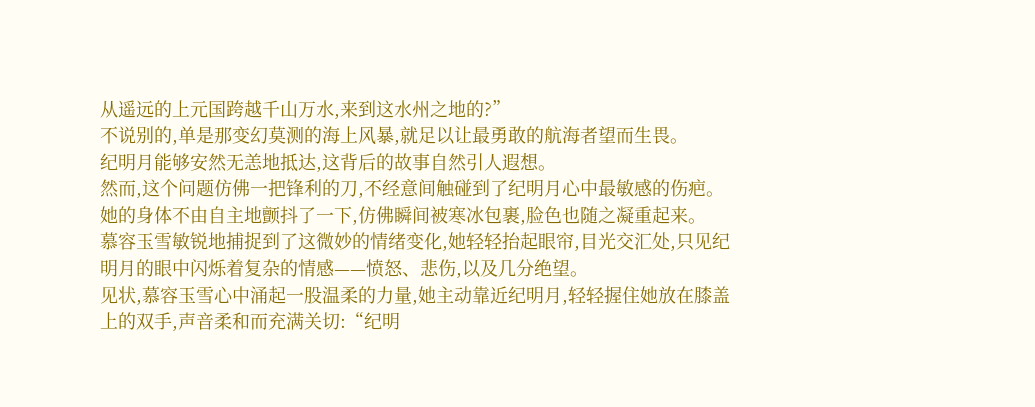从遥远的上元国跨越千山万水,来到这水州之地的?”
不说别的,单是那变幻莫测的海上风暴,就足以让最勇敢的航海者望而生畏。
纪明月能够安然无恙地抵达,这背后的故事自然引人遐想。
然而,这个问题仿佛一把锋利的刀,不经意间触碰到了纪明月心中最敏感的伤疤。
她的身体不由自主地颤抖了一下,仿佛瞬间被寒冰包裹,脸色也随之凝重起来。
慕容玉雪敏锐地捕捉到了这微妙的情绪变化,她轻轻抬起眼帘,目光交汇处,只见纪明月的眼中闪烁着复杂的情感——愤怒、悲伤,以及几分绝望。
见状,慕容玉雪心中涌起一股温柔的力量,她主动靠近纪明月,轻轻握住她放在膝盖上的双手,声音柔和而充满关切:“纪明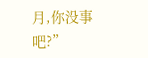月,你没事吧?”